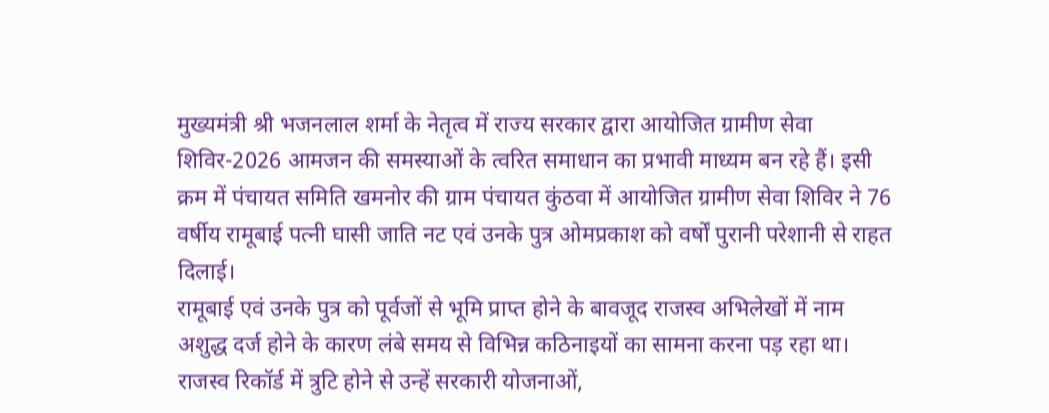मुख्यमंत्री श्री भजनलाल शर्मा के नेतृत्व में राज्य सरकार द्वारा आयोजित ग्रामीण सेवा शिविर-2026 आमजन की समस्याओं के त्वरित समाधान का प्रभावी माध्यम बन रहे हैं। इसी क्रम में पंचायत समिति खमनोर की ग्राम पंचायत कुंठवा में आयोजित ग्रामीण सेवा शिविर ने 76 वर्षीय रामूबाई पत्नी घासी जाति नट एवं उनके पुत्र ओमप्रकाश को वर्षों पुरानी परेशानी से राहत दिलाई।
रामूबाई एवं उनके पुत्र को पूर्वजों से भूमि प्राप्त होने के बावजूद राजस्व अभिलेखों में नाम अशुद्ध दर्ज होने के कारण लंबे समय से विभिन्न कठिनाइयों का सामना करना पड़ रहा था। राजस्व रिकॉर्ड में त्रुटि होने से उन्हें सरकारी योजनाओं,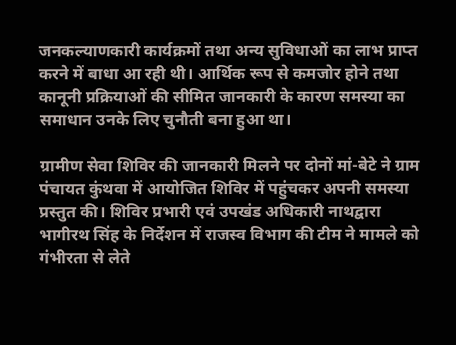जनकल्याणकारी कार्यक्रमों तथा अन्य सुविधाओं का लाभ प्राप्त करने में बाधा आ रही थी। आर्थिक रूप से कमजोर होने तथा कानूनी प्रक्रियाओं की सीमित जानकारी के कारण समस्या का समाधान उनके लिए चुनौती बना हुआ था।

ग्रामीण सेवा शिविर की जानकारी मिलने पर दोनों मां-बेटे ने ग्राम पंचायत कुंथवा में आयोजित शिविर में पहुंचकर अपनी समस्या प्रस्तुत की। शिविर प्रभारी एवं उपखंड अधिकारी नाथद्वारा भागीरथ सिंह के निर्देशन में राजस्व विभाग की टीम ने मामले को गंभीरता से लेते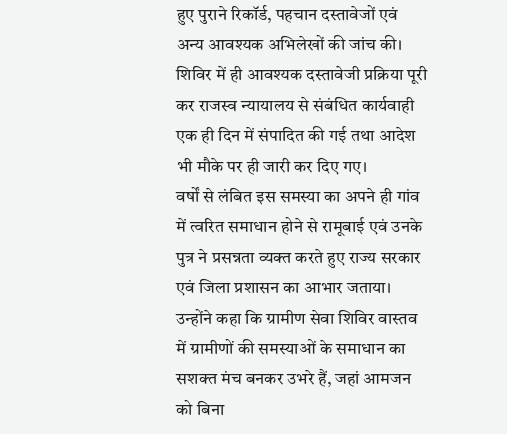हुए पुराने रिकॉर्ड, पहचान दस्तावेजों एवं अन्य आवश्यक अभिलेखों की जांच की। शिविर में ही आवश्यक दस्तावेजी प्रक्रिया पूरी कर राजस्व न्यायालय से संबंधित कार्यवाही एक ही दिन में संपादित की गई तथा आदेश भी मौके पर ही जारी कर दिए गए।
वर्षों से लंबित इस समस्या का अपने ही गांव में त्वरित समाधान होने से रामूबाई एवं उनके पुत्र ने प्रसन्नता व्यक्त करते हुए राज्य सरकार एवं जिला प्रशासन का आभार जताया। उन्होंने कहा कि ग्रामीण सेवा शिविर वास्तव में ग्रामीणों की समस्याओं के समाधान का सशक्त मंच बनकर उभरे हैं, जहां आमजन को बिना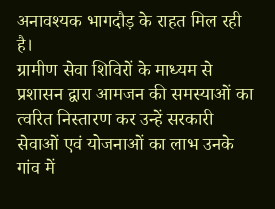अनावश्यक भागदौड़ के राहत मिल रही है।
ग्रामीण सेवा शिविरों के माध्यम से प्रशासन द्वारा आमजन की समस्याओं का त्वरित निस्तारण कर उन्हें सरकारी सेवाओं एवं योजनाओं का लाभ उनके गांव में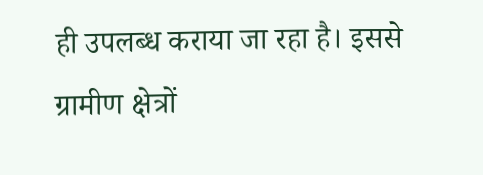ही उपलब्ध कराया जा रहा है। इससे ग्रामीण क्षेत्रों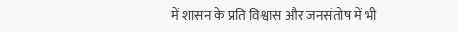में शासन के प्रति विश्वास और जनसंतोष में भी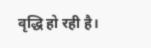वृद्धि हो रही है।